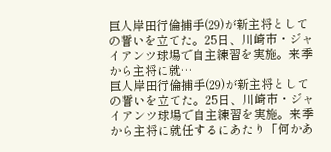巨人岸田行倫捕手(29)が新主将としての誓いを立てた。25日、川崎市・ジャイアンツ球場で自主練習を実施。来季から主将に就…
巨人岸田行倫捕手(29)が新主将としての誓いを立てた。25日、川崎市・ジャイアンツ球場で自主練習を実施。来季から主将に就任するにあたり「何かあ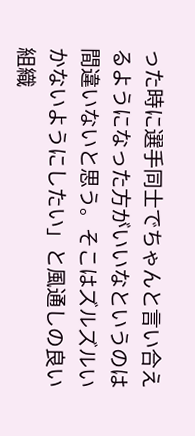った時に選手同士でちゃんと言い合えるようになった方がいいなというのは間違いないと思う。そこはズルズルいかないようにしたい」と風通しの良い組織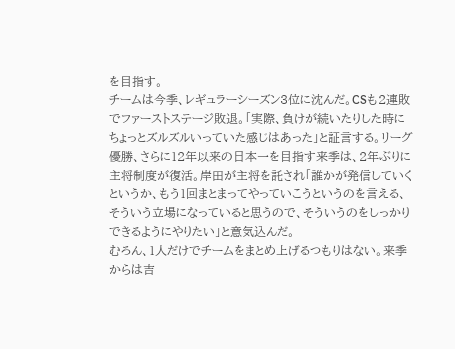を目指す。
チームは今季、レギュラーシーズン3位に沈んだ。CSも2連敗でファーストステージ敗退。「実際、負けが続いたりした時にちょっとズルズルいっていた感じはあった」と証言する。リーグ優勝、さらに12年以来の日本一を目指す来季は、2年ぶりに主将制度が復活。岸田が主将を託され「誰かが発信していくというか、もう1回まとまってやっていこうというのを言える、そういう立場になっていると思うので、そういうのをしっかりできるようにやりたい」と意気込んだ。
むろん、1人だけでチームをまとめ上げるつもりはない。来季からは吉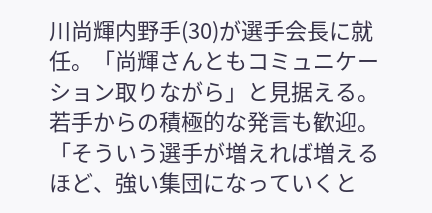川尚輝内野手(30)が選手会長に就任。「尚輝さんともコミュニケーション取りながら」と見据える。若手からの積極的な発言も歓迎。「そういう選手が増えれば増えるほど、強い集団になっていくと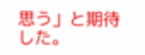思う」と期待した。